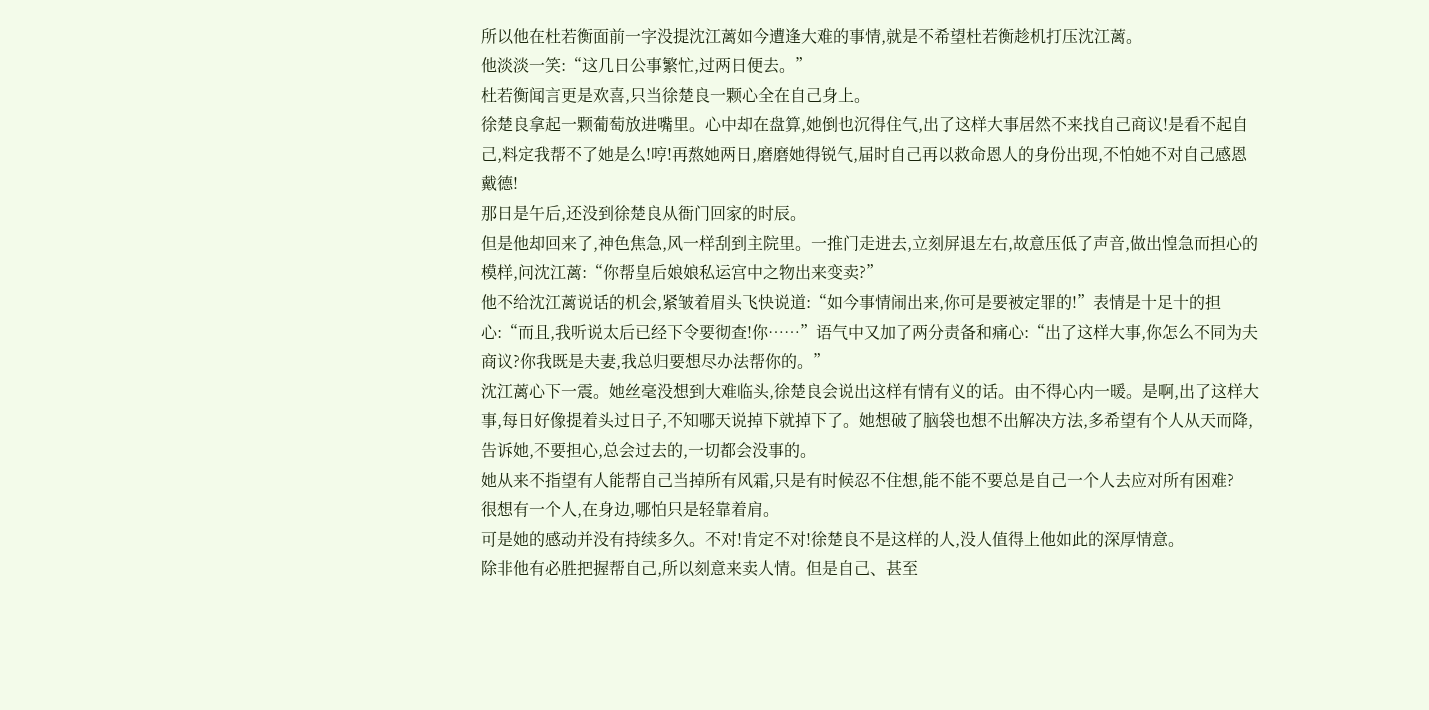所以他在杜若衡面前一字没提沈江蓠如今遭逢大难的事情,就是不希望杜若衡趁机打压沈江蓠。
他淡淡一笑:“这几日公事繁忙,过两日便去。”
杜若衡闻言更是欢喜,只当徐楚良一颗心全在自己身上。
徐楚良拿起一颗葡萄放进嘴里。心中却在盘算,她倒也沉得住气,出了这样大事居然不来找自己商议!是看不起自己,料定我帮不了她是么!哼!再熬她两日,磨磨她得锐气,届时自己再以救命恩人的身份出现,不怕她不对自己感恩戴德!
那日是午后,还没到徐楚良从衙门回家的时辰。
但是他却回来了,神色焦急,风一样刮到主院里。一推门走进去,立刻屏退左右,故意压低了声音,做出惶急而担心的模样,问沈江蓠:“你帮皇后娘娘私运宫中之物出来变卖?”
他不给沈江蓠说话的机会,紧皱着眉头飞快说道:“如今事情闹出来,你可是要被定罪的!”表情是十足十的担心:“而且,我听说太后已经下令要彻查!你……”语气中又加了两分责备和痛心:“出了这样大事,你怎么不同为夫商议?你我既是夫妻,我总归要想尽办法帮你的。”
沈江蓠心下一震。她丝毫没想到大难临头,徐楚良会说出这样有情有义的话。由不得心内一暖。是啊,出了这样大事,每日好像提着头过日子,不知哪天说掉下就掉下了。她想破了脑袋也想不出解决方法,多希望有个人从天而降,告诉她,不要担心,总会过去的,一切都会没事的。
她从来不指望有人能帮自己当掉所有风霜,只是有时候忍不住想,能不能不要总是自己一个人去应对所有困难?
很想有一个人,在身边,哪怕只是轻靠着肩。
可是她的感动并没有持续多久。不对!肯定不对!徐楚良不是这样的人,没人值得上他如此的深厚情意。
除非他有必胜把握帮自己,所以刻意来卖人情。但是自己、甚至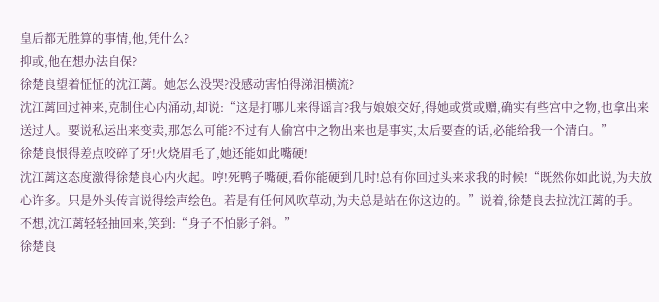皇后都无胜算的事情,他,凭什么?
抑或,他在想办法自保?
徐楚良望着怔怔的沈江蓠。她怎么没哭?没感动害怕得涕泪横流?
沈江蓠回过神来,克制住心内涌动,却说:“这是打哪儿来得谣言?我与娘娘交好,得她或赏或赠,确实有些宫中之物,也拿出来送过人。要说私运出来变卖,那怎么可能?不过有人偷宫中之物出来也是事实,太后要查的话,必能给我一个清白。”
徐楚良恨得差点咬碎了牙!火烧眉毛了,她还能如此嘴硬!
沈江蓠这态度激得徐楚良心内火起。哼!死鸭子嘴硬,看你能硬到几时!总有你回过头来求我的时候!“既然你如此说,为夫放心许多。只是外头传言说得绘声绘色。若是有任何风吹草动,为夫总是站在你这边的。”说着,徐楚良去拉沈江蓠的手。
不想,沈江蓠轻轻抽回来,笑到:“身子不怕影子斜。”
徐楚良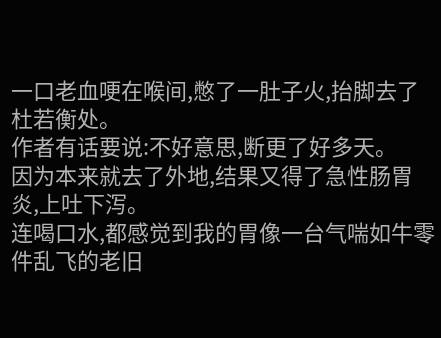一口老血哽在喉间,憋了一肚子火,抬脚去了杜若衡处。
作者有话要说:不好意思,断更了好多天。
因为本来就去了外地,结果又得了急性肠胃炎,上吐下泻。
连喝口水,都感觉到我的胃像一台气喘如牛零件乱飞的老旧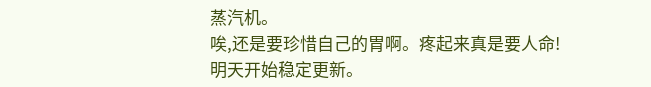蒸汽机。
唉,还是要珍惜自己的胃啊。疼起来真是要人命!
明天开始稳定更新。